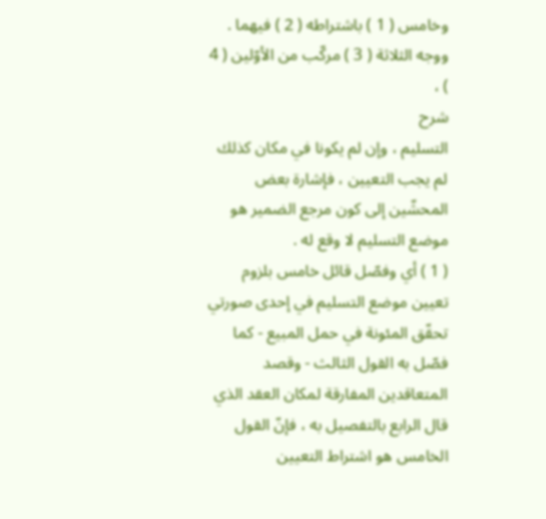وخامس ( 1 ) باشتراطه ( 2 ) فيهما .
ووجه الثلاثة ( 3 ) مركّب من الأوّلين ( 4 ) ،
شرح
التسليم ، وإن لم يكونا في مكان كذلك لم يجب التعيين ، فإشارة بعض المحشّين إلى كون مرجع الضمير هو موضع التسليم لا وقع له .
( 1 ) أي وفصّل قائل خامس بلزوم تعيين موضع التسليم في إحدى صورتي تحقّق المئونة في حمل المبيع - كما فصّل به القول الثالث - وقصد المتعاقدين المفارقة لمكان العقد الذي قال الرابع بالتفصيل به ، فإنّ القول الخامس هو اشتراط التعيين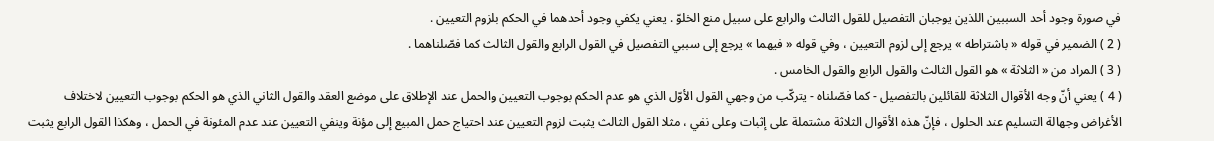في صورة وجود أحد السببين اللذين يوجبان التفصيل للقول الثالث والرابع على سبيل منع الخلوّ . يعني يكفي وجود أحدهما في الحكم بلزوم التعيين .
( 2 ) الضمير في قوله « باشتراطه » يرجع إلى لزوم التعيين ، وفي قوله « فيهما » يرجع إلى سببي التفصيل في القول الرابع والقول الثالث كما فصّلناهما .
( 3 ) المراد من « الثلاثة » هو القول الثالث والقول الرابع والقول الخامس .
( 4 ) يعني أنّ وجه الأقوال الثلاثة للقائلين بالتفصيل - كما فصّلناه - يتركّب من وجهي القول الأوّل الذي هو عدم الحكم بوجوب التعيين والحمل عند الإطلاق على موضع العقد والقول الثاني الذي هو الحكم بوجوب التعيين لاختلاف الأغراض وجهالة التسليم عند الحلول ، فإنّ هذه الأقوال الثلاثة مشتملة على إثبات وعلى نفي ، مثلا القول الثالث يثبت لزوم التعيين عند احتياج حمل المبيع إلى مؤنة وينفي التعيين عند عدم المئونة في الحمل ، وهكذا القول الرابع يثبت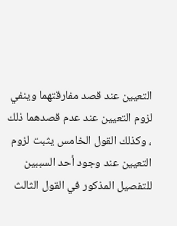التعيين عند قصد مفارقتهما وينفي لزوم التعيين عند عدم قصدهما ذلك ، وكذلك القول الخامس يثبت لزوم التعيين عند وجود أحد السببين للتفصيل المذكور في القول الثالث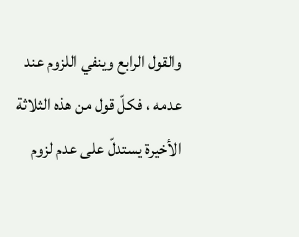والقول الرابع وينفي اللزوم عند عدمه ، فكلّ قول من هذه الثلاثة الأخيرة يستدلّ على عدم لزوم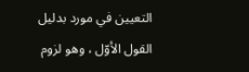التعيين في مورد بدليل القول الأوّل ، وهو لزوم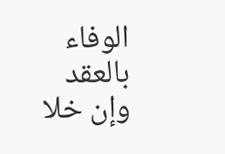الوفاء بالعقد وإن خلا